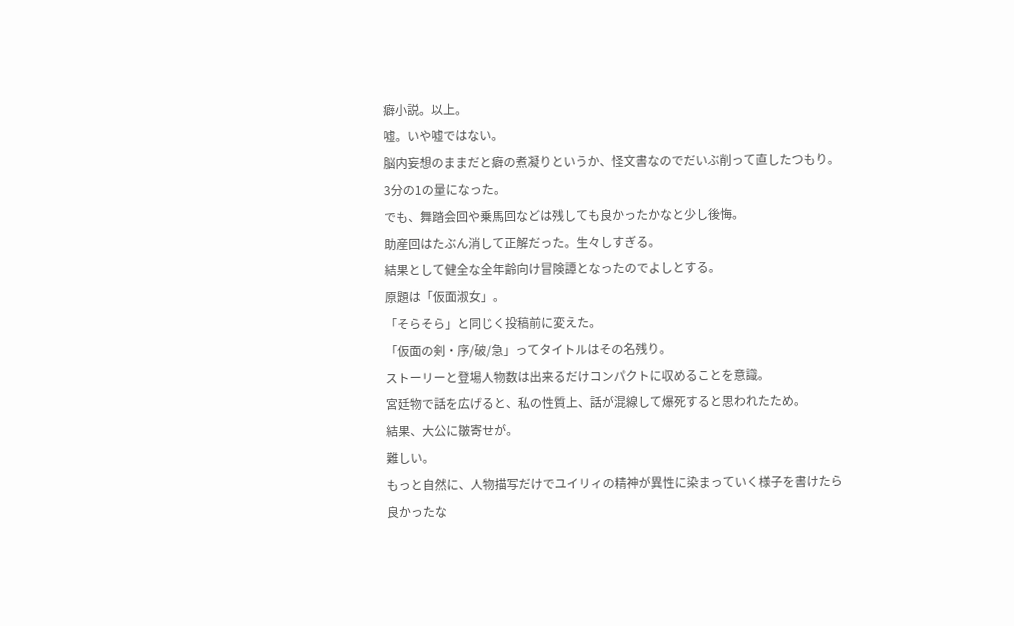癖小説。以上。
嘘。いや嘘ではない。
脳内妄想のままだと癖の煮凝りというか、怪文書なのでだいぶ削って直したつもり。3分の1の量になった。
でも、舞踏会回や乗馬回などは残しても良かったかなと少し後悔。
助産回はたぶん消して正解だった。生々しすぎる。
結果として健全な全年齢向け冒険譚となったのでよしとする。
原題は「仮面淑女」。
「そらそら」と同じく投稿前に変えた。
「仮面の剣・序/破/急」ってタイトルはその名残り。
ストーリーと登場人物数は出来るだけコンパクトに収めることを意識。
宮廷物で話を広げると、私の性質上、話が混線して爆死すると思われたため。
結果、大公に皺寄せが。
難しい。
もっと自然に、人物描写だけでユイリィの精神が異性に染まっていく様子を書けたら良かったな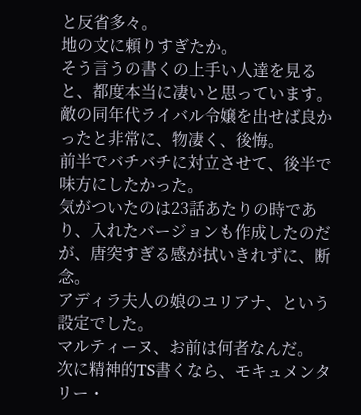と反省多々。
地の文に頼りすぎたか。
そう言うの書くの上手い人達を見ると、都度本当に凄いと思っています。
敵の同年代ライバル令嬢を出せば良かったと非常に、物凄く、後悔。
前半でバチバチに対立させて、後半で味方にしたかった。
気がついたのは23話あたりの時であり、入れたバージョンも作成したのだが、唐突すぎる感が拭いきれずに、断念。
アディラ夫人の娘のユリアナ、という設定でした。
マルティーヌ、お前は何者なんだ。
次に精神的TS書くなら、モキュメンタリー・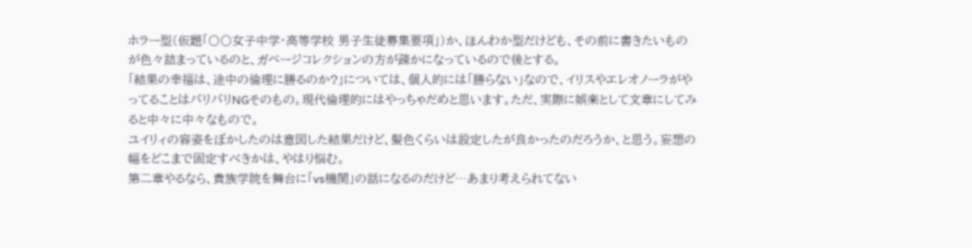ホラー型(仮題「〇〇女子中学・高等学校 男子生徒募集要項」)か、ほんわか型だけども、その前に書きたいものが色々詰まっているのと、ガベージコレクションの方が疎かになっているので後とする。
「結果の幸福は、途中の倫理に勝るのか?」については、個人的には「勝らない」なので、イリスやエレオノーラがやってることはバリバリNGそのもの。現代倫理的にはやっちゃだめと思います。ただ、実際に娯楽として文章にしてみると中々に中々なもので。
ユイリィの容姿をぼかしたのは意図した結果だけど、髪色くらいは設定したが良かったのだろうか、と思う。妄想の幅をどこまで固定すべきかは、やはり悩む。
第二章やるなら、貴族学院を舞台に「vs機関」の話になるのだけど…あまり考えられてない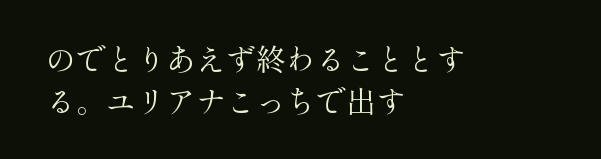のでとりあえず終わることとする。ユリアナこっちで出す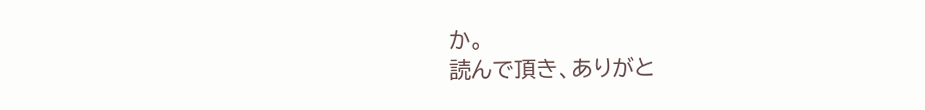か。
読んで頂き、ありがと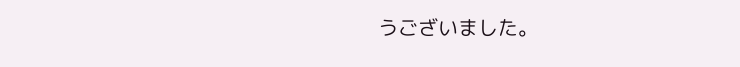うございました。